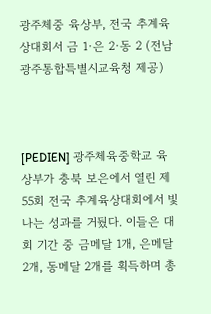광주체중 육상부, 전국 추계육상대회서 금 1·은 2·동 2 (전남광주통합특별시교육청 제공)



[PEDIEN] 광주체육중학교 육상부가 충북 보은에서 열린 제55회 전국 추계육상대회에서 빛나는 성과를 거뒀다. 이들은 대회 기간 중 금메달 1개, 은메달 2개, 동메달 2개를 획득하며 총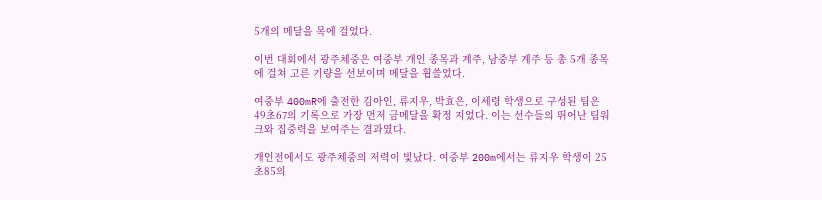5개의 메달을 목에 걸었다.

이번 대회에서 광주체중은 여중부 개인 종목과 계주, 남중부 계주 등 총 5개 종목에 걸쳐 고른 기량을 선보이며 메달을 휩쓸었다.

여중부 400mR에 출전한 김아인, 류지우, 박효은, 이세령 학생으로 구성된 팀은 49초67의 기록으로 가장 먼저 금메달을 확정 지었다. 이는 선수들의 뛰어난 팀워크와 집중력을 보여주는 결과였다.

개인전에서도 광주체중의 저력이 빛났다. 여중부 200m에서는 류지우 학생이 25초85의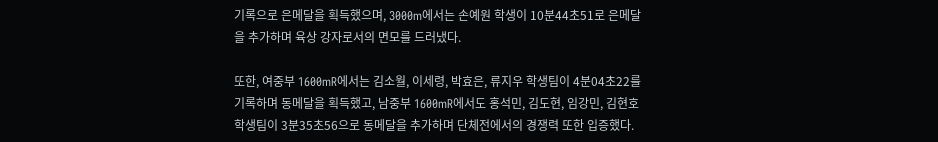기록으로 은메달을 획득했으며, 3000m에서는 손예원 학생이 10분44초51로 은메달을 추가하며 육상 강자로서의 면모를 드러냈다.

또한, 여중부 1600mR에서는 김소월, 이세령, 박효은, 류지우 학생팀이 4분04초22를 기록하며 동메달을 획득했고, 남중부 1600mR에서도 홍석민, 김도현, 임강민, 김현호 학생팀이 3분35초56으로 동메달을 추가하며 단체전에서의 경쟁력 또한 입증했다.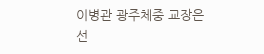이병관 광주체중 교장은 선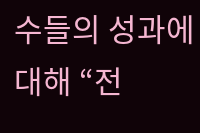수들의 성과에 대해 “전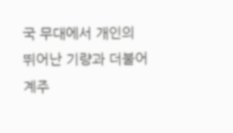국 무대에서 개인의 뛰어난 기량과 더불어 계주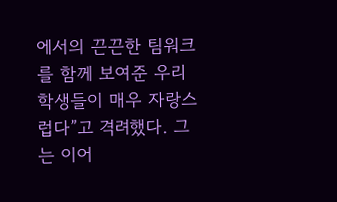에서의 끈끈한 팀워크를 함께 보여준 우리 학생들이 매우 자랑스럽다”고 격려했다. 그는 이어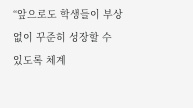“앞으로도 학생들이 부상 없이 꾸준히 성장할 수 있도록 체계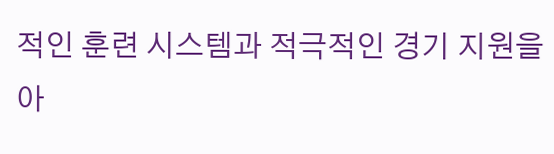적인 훈련 시스템과 적극적인 경기 지원을 아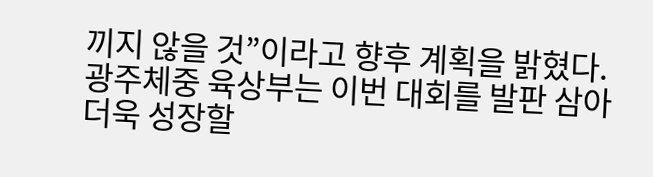끼지 않을 것”이라고 향후 계획을 밝혔다. 광주체중 육상부는 이번 대회를 발판 삼아 더욱 성장할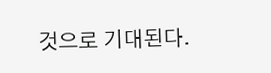것으로 기대된다.